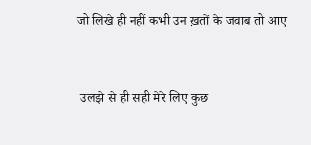जो लिखे ही नहीं कभी उन ख़तों के जवाब तो आए


 उलझे से ही सही मेरे लिए कुछ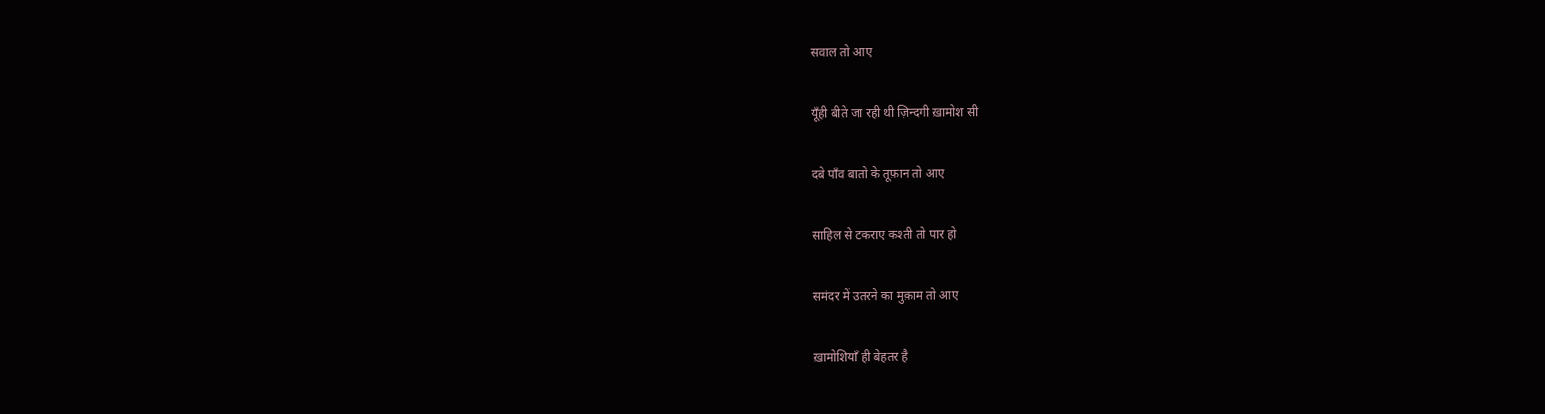सवाल तो आए


यूँही बीते जा रही थी ज़िन्दगी ख़ामोश सी


दबे पाँव बातो के तूफ़ान तो आए


साहिल से टकराए कश्ती तो पार हो


समंदर में उतरने का मुक़ाम तो आए


ख़ामोशियाँ ही बेहतर है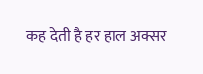कह देती है हर हाल अक्सर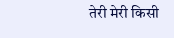तेरी मेरी किसी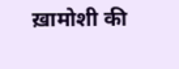ख़ामोशी की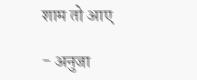शाम तो आए

- अनुजा